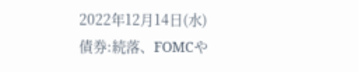2022年12月14日(水)
債券:続落、FOMCや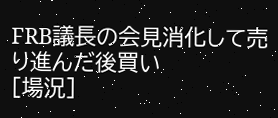FRB議長の会見消化して売り進んだ後買い
[場況]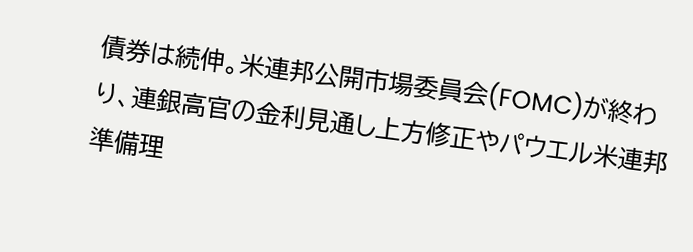債券は続伸。米連邦公開市場委員会(FOMC)が終わり、連銀高官の金利見通し上方修正やパウエル米連邦準備理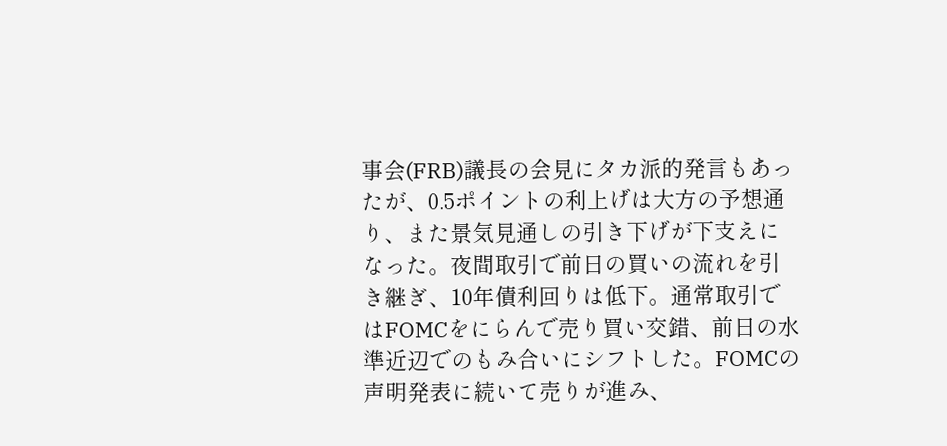事会(FRB)議長の会見にタカ派的発言もあったが、0.5ポイントの利上げは大方の予想通り、また景気見通しの引き下げが下支えになった。夜間取引で前日の買いの流れを引き継ぎ、10年債利回りは低下。通常取引ではFOMCをにらんで売り買い交錯、前日の水準近辺でのもみ合いにシフトした。FOMCの声明発表に続いて売りが進み、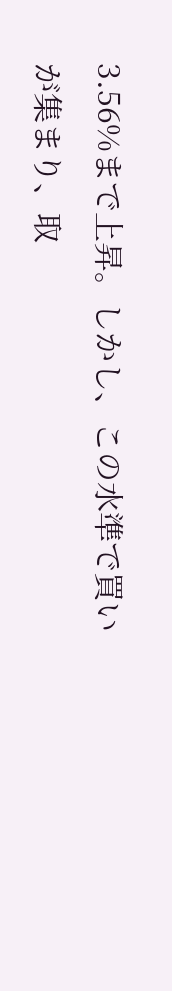3.56%まで上昇。しかし、この水準で買いが集まり、取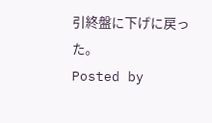引終盤に下げに戻った。
Posted by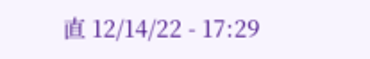直 12/14/22 - 17:29